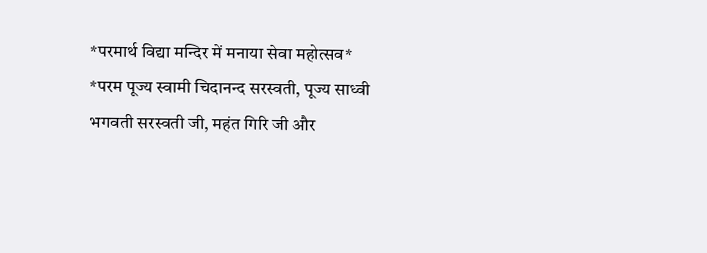*परमार्थ विद्या मन्दिर में मनाया सेवा महोत्सव*
*परम पूज्य स्वामी चिदानन्द सरस्वती, पूज्य साध्वी भगवती सरस्वती जी, महंत गिरि जी और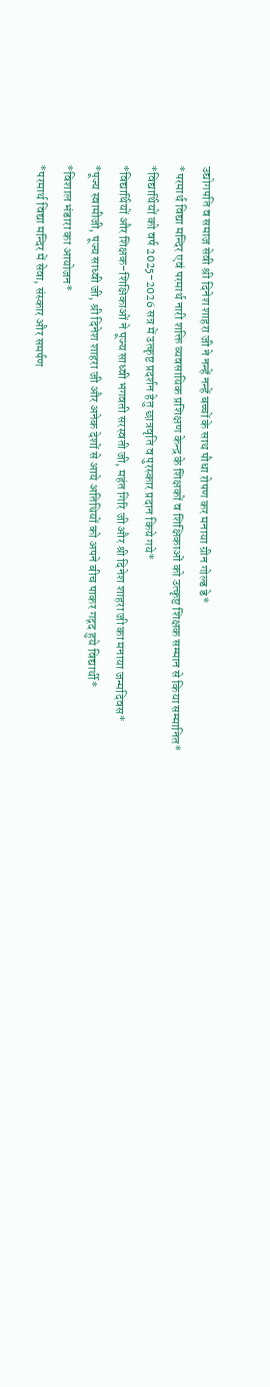उद्योगपति व समाज सेवी श्री दिनेश शाहरा जी ने नन्हें नन्हें बच्चों के साथ पौधा रोपण कर मनाया ग्रीन गोल्ड डे*
*परमार्थ विद्या मन्दिर एवं परमार्थ नारी शक्ति व्यवसायिक प्रशिक्षण केन्द्र के शिक्षकों व शिक्षिकाओं को उत्कृष्ट शिक्षक सम्मान से किया सम्मानित*
*विद्यार्थियों को वर्ष 2025-2026 सत्र में उत्कृष्ट प्रदर्शन हेतु छात्रवृति व पुरस्कार प्रदान किये गये*
*विद्यार्थियों और शिक्षक-शिक्षिकाओं ने पूज्य साध्वी भगवती सरस्वती जी, महंत गिरि जी और श्री दिनेश शाहरा जी का मनाया जन्मदिवस*
*पूज्य स्वामीजी, पूज्य साध्वी जी, श्री दिनेश शाहरा जी और अनेक देशों से आये अतिथियों को अपने बीच पाकर गद्गद हुये विद्यार्थी*
*विशाल भंडारा का आयोजन*
*परमार्थ विद्या मन्दिर में सेवा, संस्कार और समर्पण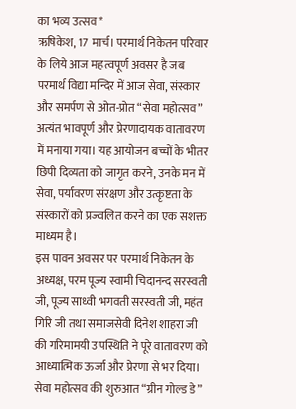का भव्य उत्सव*
ऋषिकेश, 17 मार्च। परमार्थ निकेतन परिवार के लिये आज महत्वपूर्ण अवसर है जब परमार्थ विद्या मन्दिर में आज सेवा, संस्कार और समर्पण से ओत-प्रोत “सेवा महोत्सव” अत्यंत भावपूर्ण और प्रेरणादायक वातावरण में मनाया गया। यह आयोजन बच्चों के भीतर छिपी दिव्यता को जागृत करने, उनके मन में सेवा, पर्यावरण संरक्षण और उत्कृष्टता के संस्कारों को प्रज्वलित करने का एक सशक्त माध्यम है।
इस पावन अवसर पर परमार्थ निकेतन के अध्यक्ष, परम पूज्य स्वामी चिदानन्द सरस्वती जी, पूज्य साध्वी भगवती सरस्वती जी, महंत गिरि जी तथा समाजसेवी दिनेश शाहरा जी की गरिमामयी उपस्थिति ने पूरे वातावरण को आध्यात्मिक ऊर्जा और प्रेरणा से भर दिया।
सेवा महोत्सव की शुरुआत “ग्रीन गोल्ड डे”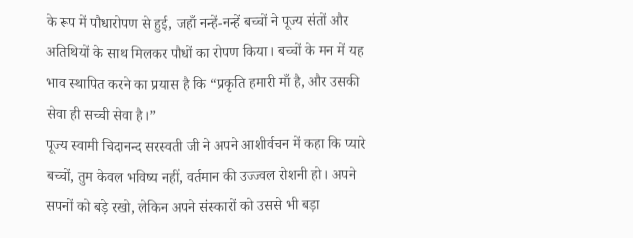के रूप में पौधारोपण से हुई, जहाँ नन्हें-नन्हें बच्चों ने पूज्य संतों और अतिथियों के साथ मिलकर पौधों का रोपण किया। बच्चों के मन में यह भाव स्थापित करने का प्रयास है कि “प्रकृति हमारी माँ है, और उसकी सेवा ही सच्ची सेवा है।”
पूज्य स्वामी चिदानन्द सरस्वती जी ने अपने आशीर्वचन में कहा कि प्यारे बच्चों, तुम केवल भविष्य नहीं, वर्तमान की उज्ज्वल रोशनी हो। अपने सपनों को बड़े रखो, लेकिन अपने संस्कारों को उससे भी बड़ा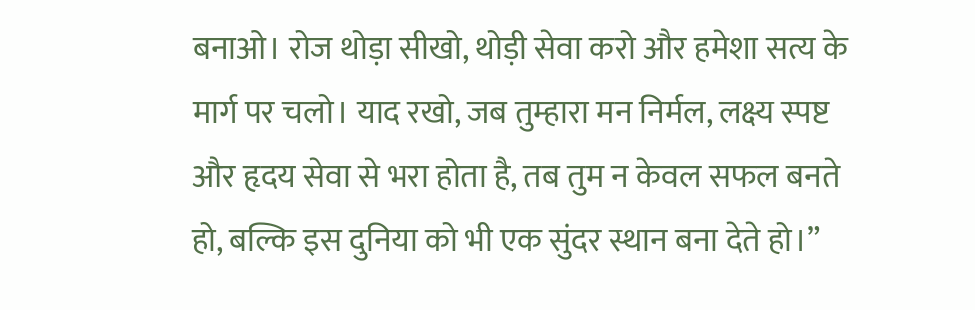बनाओ। रोज थोड़ा सीखो, थोड़ी सेवा करो और हमेशा सत्य के मार्ग पर चलो। याद रखो, जब तुम्हारा मन निर्मल, लक्ष्य स्पष्ट और हृदय सेवा से भरा होता है, तब तुम न केवल सफल बनते हो, बल्कि इस दुनिया को भी एक सुंदर स्थान बना देते हो।”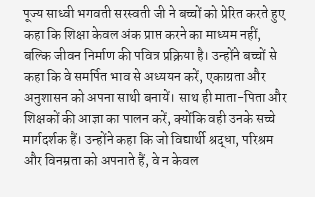पूज्य साध्वी भगवती सरस्वती जी ने बच्चों को प्रेरित करते हुए कहा कि शिक्षा केवल अंक प्राप्त करने का माध्यम नहीं, बल्कि जीवन निर्माण की पवित्र प्रक्रिया है। उन्होंने बच्चों से कहा कि वे समर्पित भाव से अध्ययन करें, एकाग्रता और अनुशासन को अपना साथी बनायें। साथ ही माता-पिता और शिक्षकों की आज्ञा का पालन करें, क्योंकि वही उनके सच्चे मार्गदर्शक हैं। उन्होंने कहा कि जो विद्यार्थी श्रद्धा, परिश्रम और विनम्रता को अपनाते हैं, वे न केवल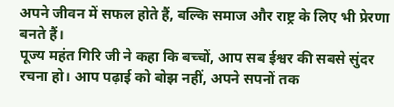अपने जीवन में सफल होते हैं, बल्कि समाज और राष्ट्र के लिए भी प्रेरणा बनते हैं।
पूज्य महंत गिरि जी ने कहा कि बच्चों, आप सब ईश्वर की सबसे सुंदर रचना हो। आप पढ़ाई को बोझ नहीं, अपने सपनों तक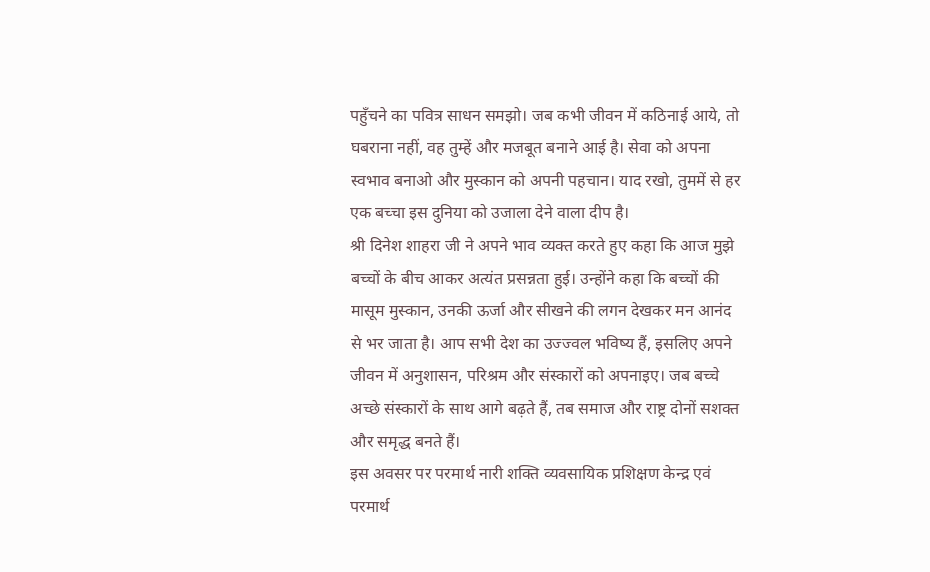पहुँचने का पवित्र साधन समझो। जब कभी जीवन में कठिनाई आये, तो घबराना नहीं, वह तुम्हें और मजबूत बनाने आई है। सेवा को अपना स्वभाव बनाओ और मुस्कान को अपनी पहचान। याद रखो, तुममें से हर एक बच्चा इस दुनिया को उजाला देने वाला दीप है।
श्री दिनेश शाहरा जी ने अपने भाव व्यक्त करते हुए कहा कि आज मुझे बच्चों के बीच आकर अत्यंत प्रसन्नता हुई। उन्होंने कहा कि बच्चों की मासूम मुस्कान, उनकी ऊर्जा और सीखने की लगन देखकर मन आनंद से भर जाता है। आप सभी देश का उज्ज्वल भविष्य हैं, इसलिए अपने जीवन में अनुशासन, परिश्रम और संस्कारों को अपनाइए। जब बच्चे अच्छे संस्कारों के साथ आगे बढ़ते हैं, तब समाज और राष्ट्र दोनों सशक्त और समृद्ध बनते हैं।
इस अवसर पर परमार्थ नारी शक्ति व्यवसायिक प्रशिक्षण केन्द्र एवं परमार्थ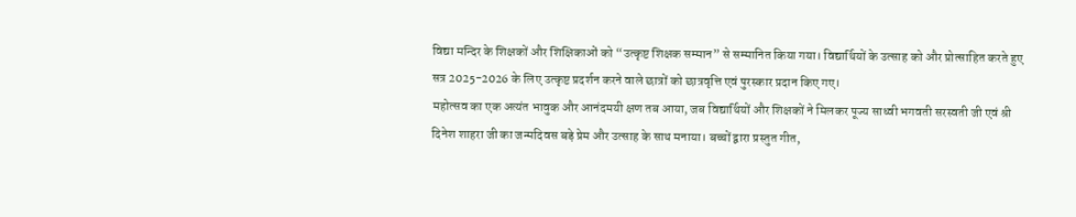विद्या मन्दिर के शिक्षकों और शिक्षिकाओं को “उत्कृष्ट शिक्षक सम्मान” से सम्मानित किया गया। विद्यार्थियों के उत्साह को और प्रोत्साहित करते हुए सत्र 2025-2026 के लिए उत्कृष्ट प्रदर्शन करने वाले छात्रों को छात्रवृत्ति एवं पुरस्कार प्रदान किए गए।
महोत्सव का एक अत्यंत भावुक और आनंदमयी क्षण तब आया, जब विद्यार्थियों और शिक्षकों ने मिलकर पूज्य साध्वी भगवती सरस्वती जी एवं श्री दिनेश शाहरा जी का जन्मदिवस बड़े प्रेम और उत्साह के साथ मनाया। बच्चों द्वारा प्रस्तुत गीत,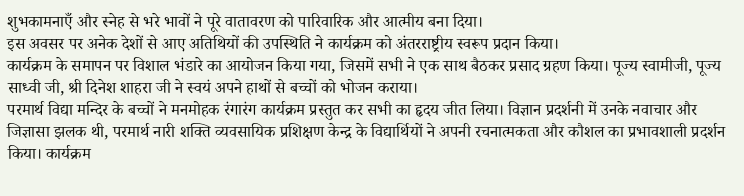शुभकामनाएँ और स्नेह से भरे भावों ने पूरे वातावरण को पारिवारिक और आत्मीय बना दिया।
इस अवसर पर अनेक देशों से आए अतिथियों की उपस्थिति ने कार्यक्रम को अंतरराष्ट्रीय स्वरूप प्रदान किया।
कार्यक्रम के समापन पर विशाल भंडारे का आयोजन किया गया, जिसमें सभी ने एक साथ बैठकर प्रसाद ग्रहण किया। पूज्य स्वामीजी, पूज्य साध्वी जी, श्री दिनेश शाहरा जी ने स्वयं अपने हाथों से बच्चों को भोजन कराया।
परमार्थ विद्या मन्दिर के बच्चों ने मनमोहक रंगारंग कार्यक्रम प्रस्तुत कर सभी का हृदय जीत लिया। विज्ञान प्रदर्शनी में उनके नवाचार और जिज्ञासा झलक थी, परमार्थ नारी शक्ति व्यवसायिक प्रशिक्षण केन्द्र के विद्यार्थियों ने अपनी रचनात्मकता और कौशल का प्रभावशाली प्रदर्शन किया। कार्यक्रम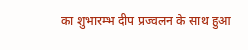का शुभारम्भ दीप प्रज्वलन के साथ हुआ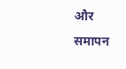और समापन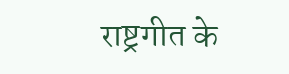राष्ट्रगीत के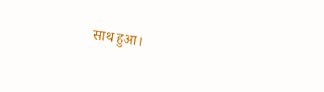साथ हुआ।